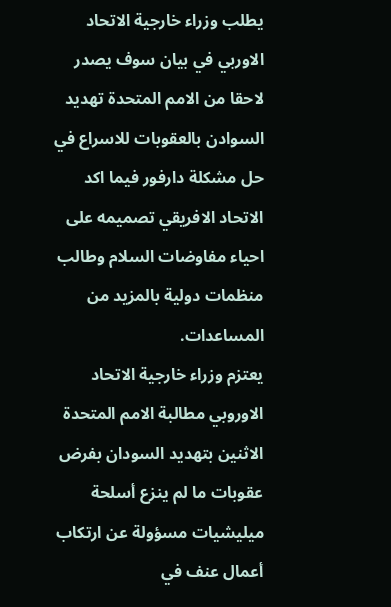يطلب وزراء خارجية الاتحاد الاوربي في بيان سوف يصدر لاحقا من الامم المتحدة تهديد السوادن بالعقوبات للاسراع في حل مشكلة دارفور فيما اكد الاتحاد الافريقي تصميمه على احياء مفاوضات السلام وطالب منظمات دولية بالمزيد من المساعدات.
يعتزم وزراء خارجية الاتحاد الاوروبي مطالبة الامم المتحدة الاثنين بتهديد السودان بفرض عقوبات ما لم ينزع أسلحة ميليشيات مسؤولة عن ارتكاب أعمال عنف في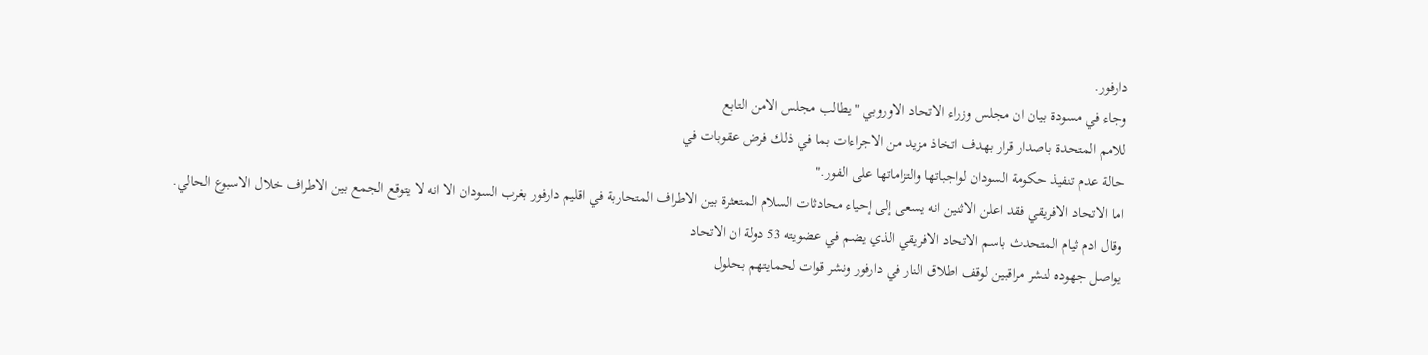دارفور.
وجاء في مسودة بيان ان مجلس وزراء الاتحاد الاوروبي "يطالب مجلس الامن التابع
للامم المتحدة باصدار قرار بهدف اتخاذ مزيد من الاجراءات بما في ذلك فرض عقوبات في
حالة عدم تنفيذ حكومة السودان لواجباتها والتزاماتها على الفور."
اما الاتحاد الافريقي فقد اعلن الاثنين انه يسعى إلى إحياء محادثات السلام المتعثرة بين الاطراف المتحاربة في اقليم دارفور بغرب السودان الا انه لا يتوقع الجمع بين الاطراف خلال الاسبوع الحالي.
وقال ادم ثيام المتحدث باسم الاتحاد الافريقي الذي يضم في عضويته 53 دولة ان الاتحاد
يواصل جهوده لنشر مراقبين لوقف اطلاق النار في دارفور ونشر قوات لحمايتهم بحلول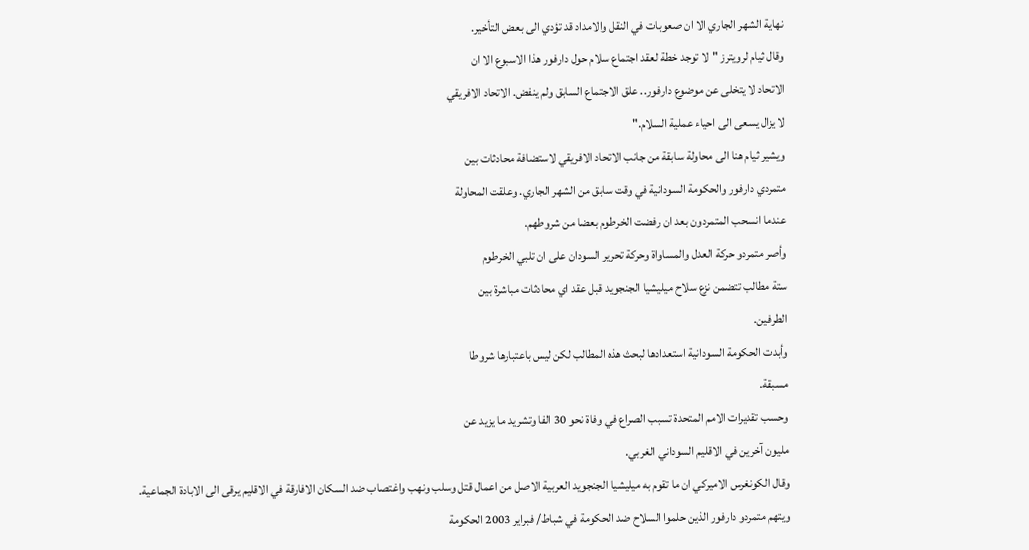نهاية الشهر الجاري الا ان صعوبات في النقل والامداد قد تؤدي الى بعض التأخير.
وقال ثيام لرويترز "لا توجد خطة لعقد اجتماع سلام حول دارفور هذا الاسبوع الا ان
الاتحاد لا يتخلى عن موضوع دارفور.. علق الاجتماع السابق ولم ينفض. الاتحاد الافريقي
لا يزال يسعى الى احياء عملية السلام."
ويشير ثيام هنا الى محاولة سابقة من جانب الاتحاد الافريقي لاستضافة محادثات بين
متمردي دارفور والحكومة السودانية في وقت سابق من الشهر الجاري. وعلقت المحاولة
عندما انسحب المتمردون بعد ان رفضت الخرطوم بعضا من شروطهم.
وأصر متمردو حركة العدل والمساواة وحركة تحرير السودان على ان تلبي الخرطوم
ستة مطالب تتضمن نزع سلاح ميليشيا الجنجويد قبل عقد اي محادثات مباشرة بين
الطرفين.
وأبدت الحكومة السودانية استعدادها لبحث هذه المطالب لكن ليس باعتبارها شروطا
مسبقة.
وحسب تقديرات الامم المتحدة تسبب الصراع في وفاة نحو 30 الفا وتشريد ما يزيد عن
مليون آخرين في الاقليم السوداني الغربي.
وقال الكونغرس الاميركي ان ما تقوم به ميليشيا الجنجويد العربية الاصل من اعمال قتل وسلب ونهب واغتصاب ضد السكان الافارقة في الاقليم يرقى الى الابادة الجماعية.
ويتهم متمردو دارفور الذين حلموا السلاح ضد الحكومة في شباط/ فبراير 2003 الحكومة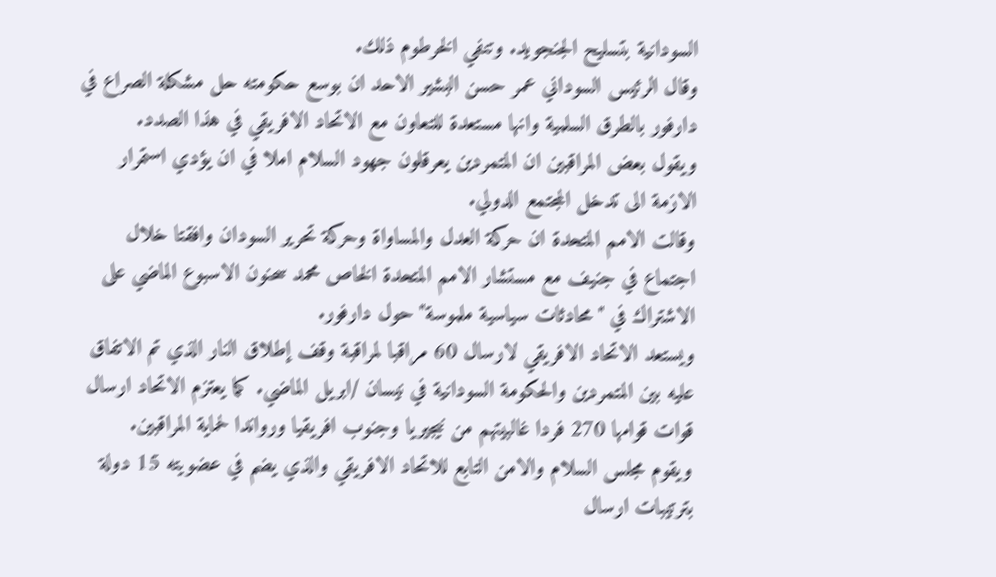السودانية بتسليح الجنجويد. وتنفي الخرطوم ذلك.
وقال الرئيس السوداني عمر حسن البشير الاحد ان بوسع حكومته حل مشكلة الصراع في دارفور بالطرق السلمية وانها مستعدة للتعاون مع الاتحاد الافريقي في هذا الصدد.
ويقول بعض المراقبين ان المتمردين يعرقلون جهود السلام املا في ان يؤدي استمرار
الازمة الى تدخل المجتمع الدولي.
وقالت الامم المتحدة ان حركة العدل والمساواة وحركة تحرير السودان وافقتا خلال
اجتماع في جنيف مع مستشار الامم المتحدة الخاص محمد سحنون الاسبوع الماضي على
الاشتراك في "محادثات سياسية ملموسة" حول دارفور.
ويستعد الاتحاد الافريقي لارسال 60 مراقبا لمراقبة وقف إطلاق النار الذي تم الاتفاق
عليه بين المتمردين والحكومة السودانية في نيسان /ابريل الماضي. كما يعتزم الاتحاد ارسال
قوات قوامها 270 فردا غالبيتهم من نيجيريا وجنوب افريقيا ورواندا لحماية المراقبين.
ويقوم مجلس السلام والامن التابع للاتحاد الافريقي والذي يضم في عضويته 15 دولة
بترتيبات ارسال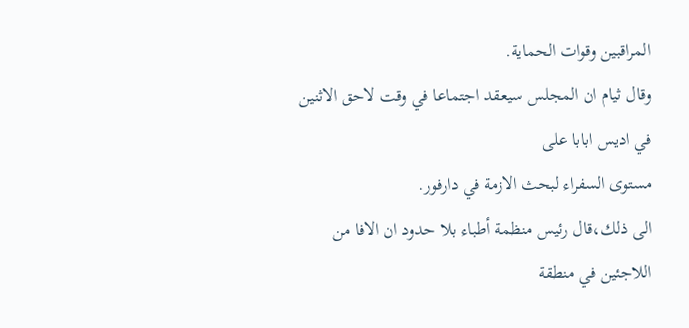المراقبين وقوات الحماية.
وقال ثيام ان المجلس سيعقد اجتماعا في وقت لاحق الاثنين في اديس ابابا على
مستوى السفراء لبحث الازمة في دارفور.
الى ذلك،قال رئيس منظمة أطباء بلا حدود ان الافا من اللاجئين في منطقة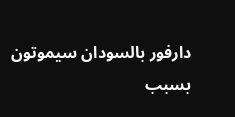دارفور بالسودان سيموتون بسبب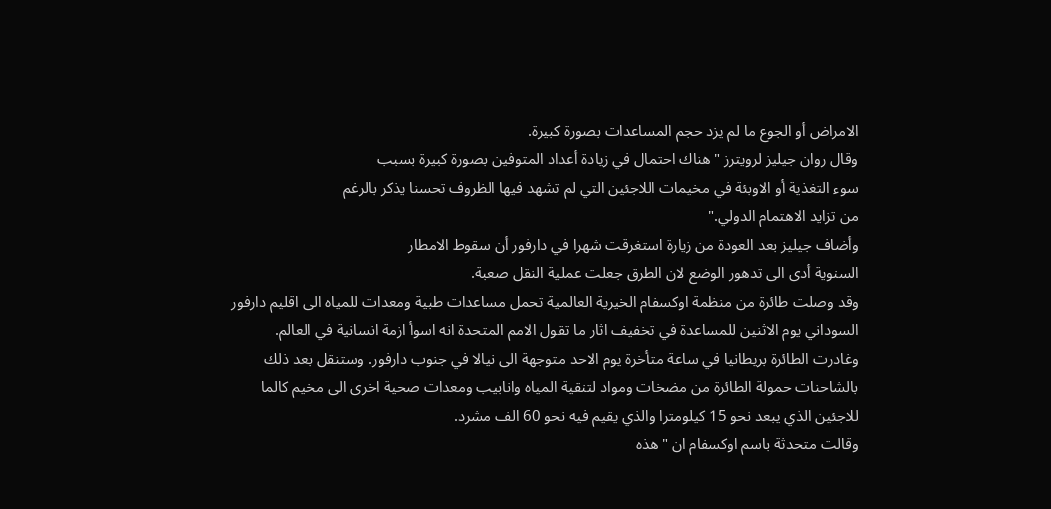الامراض أو الجوع ما لم يزد حجم المساعدات بصورة كبيرة.
وقال روان جيليز لرويترز "هناك احتمال في زيادة أعداد المتوفين بصورة كبيرة بسبب
سوء التغذية أو الاوبئة في مخيمات اللاجئين التي لم تشهد فيها الظروف تحسنا يذكر بالرغم
من تزايد الاهتمام الدولي."
وأضاف جيليز بعد العودة من زيارة استغرقت شهرا في دارفور أن سقوط الامطار
السنوية أدى الى تدهور الوضع لان الطرق جعلت عملية النقل صعبة.
وقد وصلت طائرة من منظمة اوكسفام الخيرية العالمية تحمل مساعدات طبية ومعدات للمياه الى اقليم دارفور السوداني يوم الاثنين للمساعدة في تخفيف اثار ما تقول الامم المتحدة انه اسوأ ازمة انسانية في العالم.
وغادرت الطائرة بريطانيا في ساعة متأخرة يوم الاحد متوجهة الى نيالا في جنوب دارفور. وستنقل بعد ذلك بالشاحنات حمولة الطائرة من مضخات ومواد لتنقية المياه وانابيب ومعدات صحية اخرى الى مخيم كالما للاجئين الذي يبعد نحو 15 كيلومترا والذي يقيم فيه نحو 60 الف مشرد.
وقالت متحدثة باسم اوكسفام ان "هذه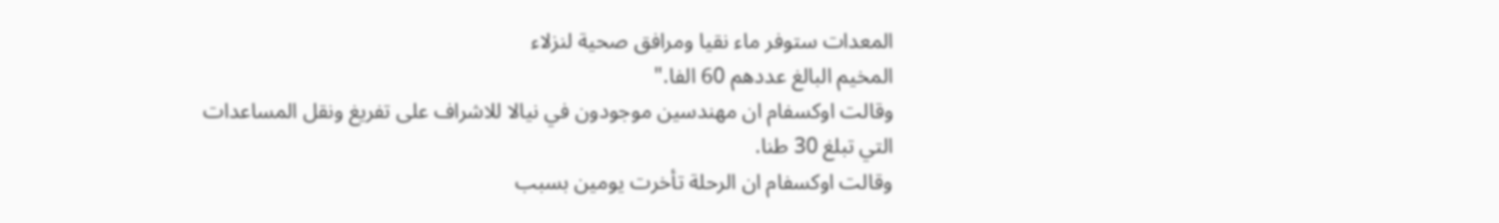المعدات ستوفر ماء نقيا ومرافق صحية لنزلاء
المخيم البالغ عددهم 60 الفا."
وقالت اوكسفام ان مهندسين موجودون في نيالا للاشراف على تفريغ ونقل المساعدات
التي تبلغ 30 طنا.
وقالت اوكسفام ان الرحلة تأخرت يومين بسبب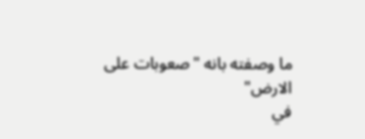ما وصفته بانه "صعوبات على الارض"
في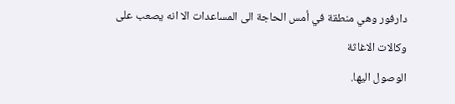دارفور وهي منطقة في أمس الحاجة الى المساعدات الا انه يصعب على وكالات الاغاثة
الوصول اليها.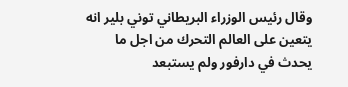وقال رئيس الوزراء البريطاني توني بلير انه يتعين على العالم التحرك من اجل ما
يحدث في دارفور ولم يستبعد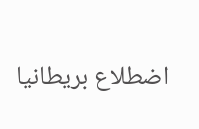اضطلاع بريطانيا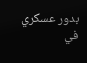بدور عسكري في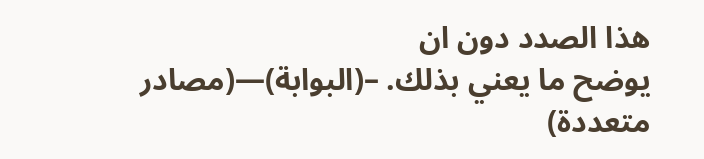هذا الصدد دون ان
يوضح ما يعني بذلك. –(البوابة)—(مصادر متعددة)